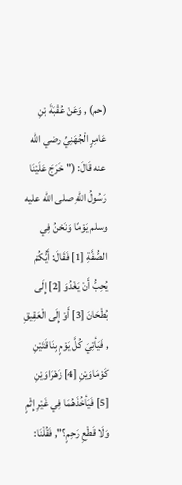(حم) , وَعَنْ عُقْبَةَ بْنِ عَامِرٍ الْجُهَنِيِّ رضي الله عنه قَالَ: ("خَرَجَ عَلَيْنَا رَسُولُ اللهِ صلى الله عليه وسلم يَوْمًا وَنَحْنُ فِي الصُّفَّةِ [1] فَقَالَ: أَيُّكُمْ يُحِبُّ أَنْ يَغْدُوَ [2] إِلَى بُطْحَانَ [3] أَوْ إِلَى الْعَقِيقِ , فَيَأتِيَ كُلَّ يَوْمٍ بِنَاقَتَيْنِ كَوْمَاوَيْنِ [4] زَهْرَاوَيْنِ [5] فَيَأخُذَهُمَا فِي غَيْرِ إِثْمٍ وَلَا قَطْعِ رَحِمٍ؟", فَقُلْنَا: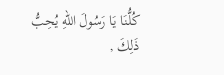كُلُّنَا يَا رَسُولَ اللهِ يُحِبُّ ذَلِكَ ,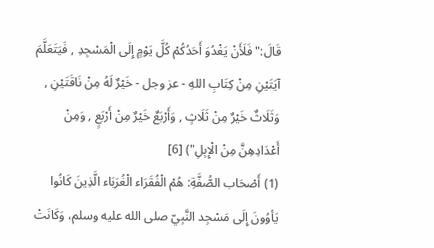قَالَ:"فَلَأَنْ يَغْدُوَ أَحَدُكُمْ كُلَّ يَوْمٍ إِلَى الْمَسْجِدِ , فَيَتَعَلَّمَ آيَتَيْنِ مِنْ كِتَابِ اللهِ - عز وجل - خَيْرٌ لَهُ مِنْ نَاقَتَيْنِ , وَثَلَاثٌ خَيْرٌ مِنْ ثَلَاثٍ , وَأَرْبَعٌ خَيْرٌ مِنْ أَرْبَعٍ , وَمِنْ أَعْدَادِهِنَّ مِنْ الْإِبِلِ") [6]
(1) أَصْحَاب الصُّفَّةِ: هُمْ الْفُقَرَاء الْغُرَبَاء الَّذِينَ كَانُوا يَأوُونَ إِلَى مَسْجِد النَّبِيّ صلى الله عليه وسلم، وَكَانَتْ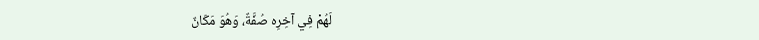لَهُمْ فِي آخِرِه صُفَّةٌ، وَهُوَ مَكَانٌ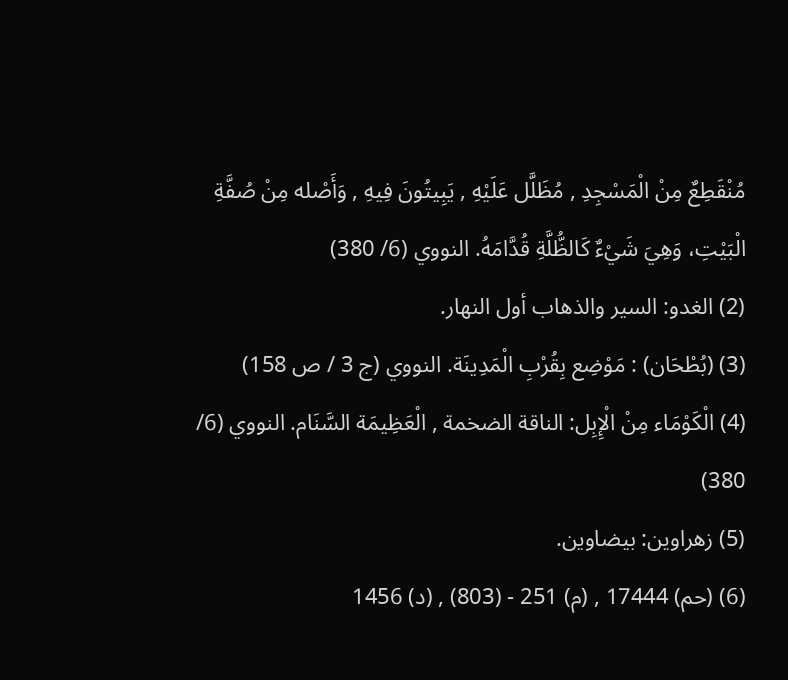مُنْقَطِعٌ مِنْ الْمَسْجِدِ , مُظَلَّل عَلَيْهِ , يَبِيتُونَ فِيهِ , وَأَصْله مِنْ صُفَّةِ الْبَيْتِ، وَهِيَ شَيْءٌ كَالظُّلَّةِ قُدَّامَهُ. النووي (6/ 380)
(2) الغدو: السير والذهاب أول النهار.
(3) (بُطْحَان) : مَوْضِع بِقُرْبِ الْمَدِينَة. النووي (ج 3 / ص 158)
(4) الْكَوْمَاء مِنْ الْإِبِل: الناقة الضخمة , الْعَظِيمَة السَّنَام. النووي (6/ 380)
(5) زهراوين: بيضاوين.
(6) (حم) 17444 , (م) 251 - (803) , (د) 1456